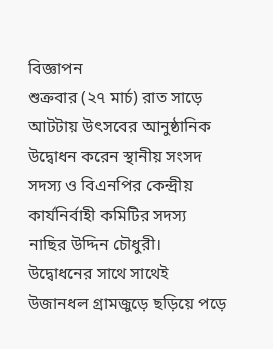বিজ্ঞাপন
শুক্রবার (২৭ মার্চ) রাত সাড়ে আটটায় উৎসবের আনুষ্ঠানিক উদ্বোধন করেন স্থানীয় সংসদ সদস্য ও বিএনপির কেন্দ্রীয় কার্যনির্বাহী কমিটির সদস্য নাছির উদ্দিন চৌধুরী।
উদ্বোধনের সাথে সাথেই উজানধল গ্রামজুড়ে ছড়িয়ে পড়ে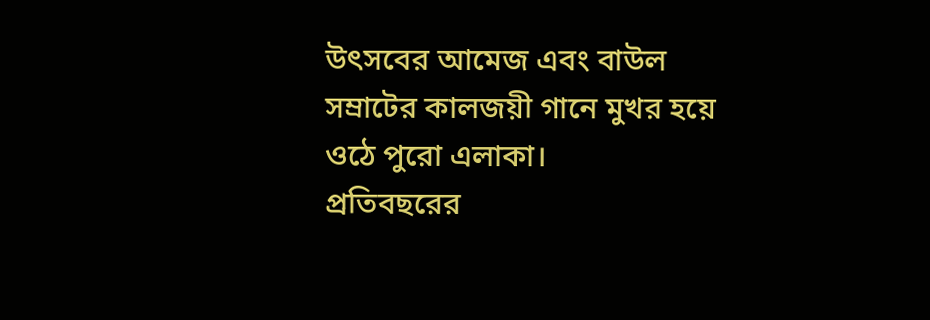উৎসবের আমেজ এবং বাউল সম্রাটের কালজয়ী গানে মুখর হয়ে ওঠে পুরো এলাকা।
প্রতিবছরের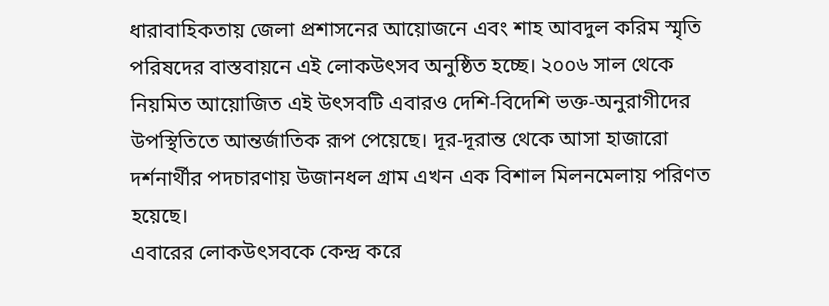ধারাবাহিকতায় জেলা প্রশাসনের আয়োজনে এবং শাহ আবদুল করিম স্মৃতি পরিষদের বাস্তবায়নে এই লোকউৎসব অনুষ্ঠিত হচ্ছে। ২০০৬ সাল থেকে নিয়মিত আয়োজিত এই উৎসবটি এবারও দেশি-বিদেশি ভক্ত-অনুরাগীদের উপস্থিতিতে আন্তর্জাতিক রূপ পেয়েছে। দূর-দূরান্ত থেকে আসা হাজারো দর্শনার্থীর পদচারণায় উজানধল গ্রাম এখন এক বিশাল মিলনমেলায় পরিণত হয়েছে।
এবারের লোকউৎসবকে কেন্দ্র করে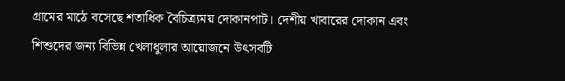গ্রামের মাঠে বসেছে শতাধিক বৈচিত্র্যময় দোকানপাট। দেশীয় খাবারের দোকান এবং শিশুদের জন্য বিভিন্ন খেলাধুলার আয়োজনে উৎসবটি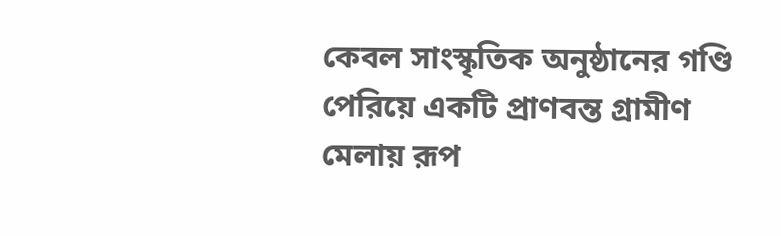কেবল সাংস্কৃতিক অনুষ্ঠানের গণ্ডি পেরিয়ে একটি প্রাণবন্ত গ্রামীণ মেলায় রূপ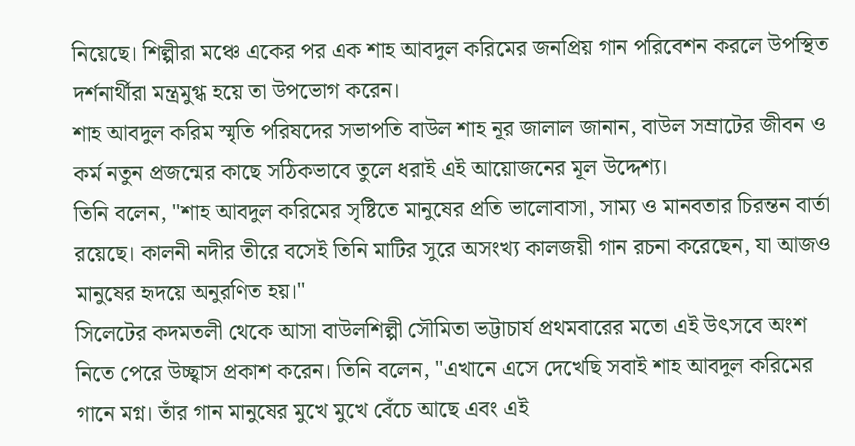নিয়েছে। শিল্পীরা মঞ্চে একের পর এক শাহ আবদুল করিমের জনপ্রিয় গান পরিবেশন করলে উপস্থিত দর্শনার্থীরা মন্ত্রমুগ্ধ হয়ে তা উপভোগ করেন।
শাহ আবদুল করিম স্মৃতি পরিষদের সভাপতি বাউল শাহ নূর জালাল জানান, বাউল সম্রাটের জীবন ও কর্ম নতুন প্রজন্মের কাছে সঠিকভাবে তুলে ধরাই এই আয়োজনের মূল উদ্দেশ্য।
তিনি বলেন, "শাহ আবদুল করিমের সৃষ্টিতে মানুষের প্রতি ভালোবাসা, সাম্য ও মানবতার চিরন্তন বার্তা রয়েছে। কালনী নদীর তীরে বসেই তিনি মাটির সুরে অসংখ্য কালজয়ী গান রচনা করেছেন, যা আজও মানুষের হৃদয়ে অনুরণিত হয়।"
সিলেটের কদমতলী থেকে আসা বাউলশিল্পী সৌমিতা ভট্টাচার্য প্রথমবারের মতো এই উৎসবে অংশ নিতে পেরে উচ্ছ্বাস প্রকাশ করেন। তিনি বলেন, "এখানে এসে দেখেছি সবাই শাহ আবদুল করিমের গানে মগ্ন। তাঁর গান মানুষের মুখে মুখে বেঁচে আছে এবং এই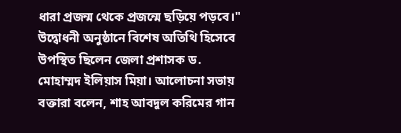ধারা প্রজন্ম থেকে প্রজন্মে ছড়িয়ে পড়বে।"
উদ্বোধনী অনুষ্ঠানে বিশেষ অতিথি হিসেবে উপস্থিত ছিলেন জেলা প্রশাসক ড. মোহাম্মদ ইলিয়াস মিয়া। আলোচনা সভায় বক্তারা বলেন, শাহ আবদুল করিমের গান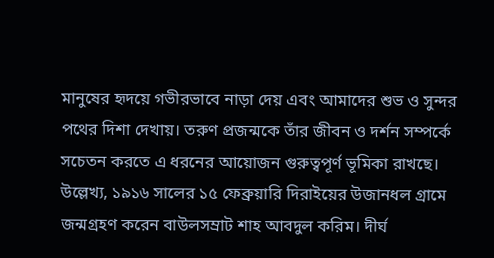মানুষের হৃদয়ে গভীরভাবে নাড়া দেয় এবং আমাদের শুভ ও সুন্দর পথের দিশা দেখায়। তরুণ প্রজন্মকে তাঁর জীবন ও দর্শন সম্পর্কে সচেতন করতে এ ধরনের আয়োজন গুরুত্বপূর্ণ ভূমিকা রাখছে।
উল্লেখ্য, ১৯১৬ সালের ১৫ ফেব্রুয়ারি দিরাইয়ের উজানধল গ্রামে জন্মগ্রহণ করেন বাউলসম্রাট শাহ আবদুল করিম। দীর্ঘ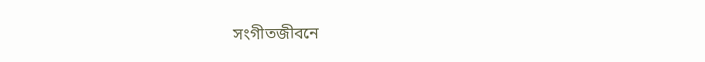সংগীতজীবনে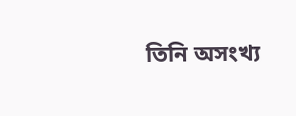তিনি অসংখ্য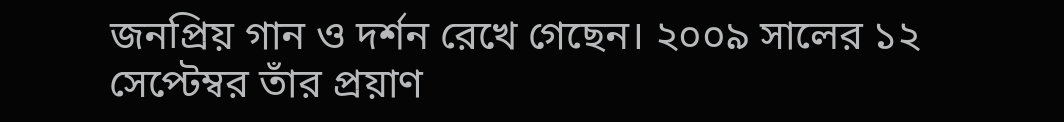জনপ্রিয় গান ও দর্শন রেখে গেছেন। ২০০৯ সালের ১২ সেপ্টেম্বর তাঁর প্রয়াণ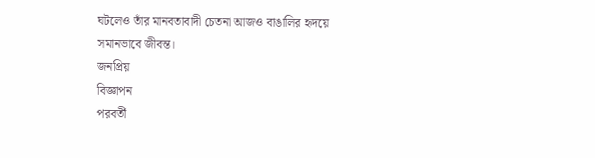ঘটলেও তাঁর মানবতাবাদী চেতনা আজও বাঙালির হৃদয়ে সমানভাবে জীবন্ত।
জনপ্রিয়
বিজ্ঞাপন
পরবর্তী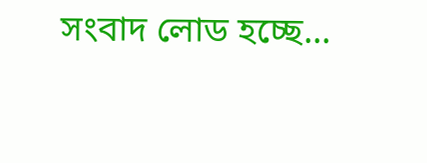সংবাদ লোড হচ্ছে...